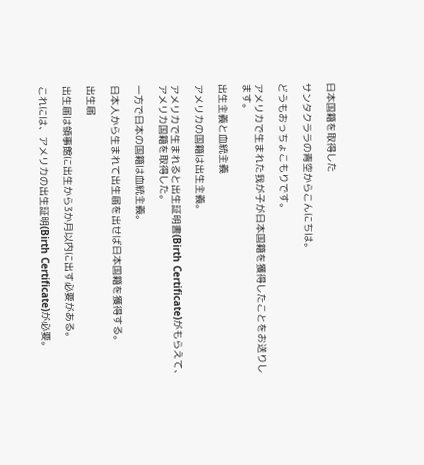日本国籍を取得した

サンタクララの青空からこんにちは。

どうもおっちょこもりです。

アメリカで生まれた我が子が日本国籍を獲得したことをお送りします。

出生主義と血統主義

アメリカの国籍は出生主義。

アメリカで生まれると出生証明書(Birth Certificate)がもらえて、アメリカ国籍を取得した。

一方で日本の国籍は血統主義。

日本人から生まれて出生届を出せば日本国籍を獲得する。

出生届

出生届は領事館に出生から3か月以内に出す必要がある。

これには、アメリカの出生証明(Birth Certificate)が必要。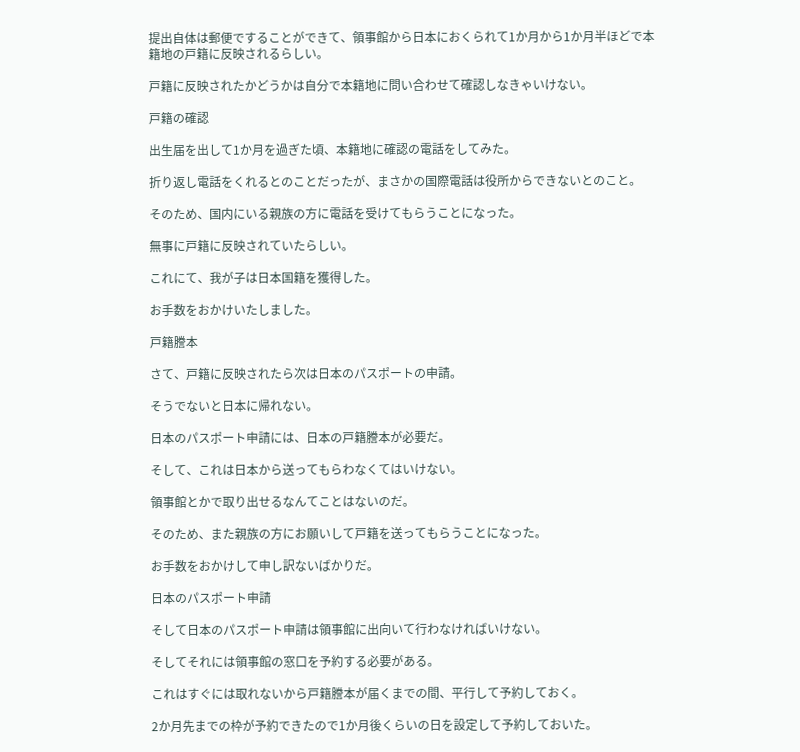提出自体は郵便ですることができて、領事館から日本におくられて1か月から1か月半ほどで本籍地の戸籍に反映されるらしい。

戸籍に反映されたかどうかは自分で本籍地に問い合わせて確認しなきゃいけない。

戸籍の確認

出生届を出して1か月を過ぎた頃、本籍地に確認の電話をしてみた。

折り返し電話をくれるとのことだったが、まさかの国際電話は役所からできないとのこと。

そのため、国内にいる親族の方に電話を受けてもらうことになった。

無事に戸籍に反映されていたらしい。

これにて、我が子は日本国籍を獲得した。

お手数をおかけいたしました。

戸籍謄本

さて、戸籍に反映されたら次は日本のパスポートの申請。

そうでないと日本に帰れない。

日本のパスポート申請には、日本の戸籍謄本が必要だ。

そして、これは日本から送ってもらわなくてはいけない。

領事館とかで取り出せるなんてことはないのだ。

そのため、また親族の方にお願いして戸籍を送ってもらうことになった。

お手数をおかけして申し訳ないばかりだ。

日本のパスポート申請

そして日本のパスポート申請は領事館に出向いて行わなければいけない。

そしてそれには領事館の窓口を予約する必要がある。

これはすぐには取れないから戸籍謄本が届くまでの間、平行して予約しておく。

2か月先までの枠が予約できたので1か月後くらいの日を設定して予約しておいた。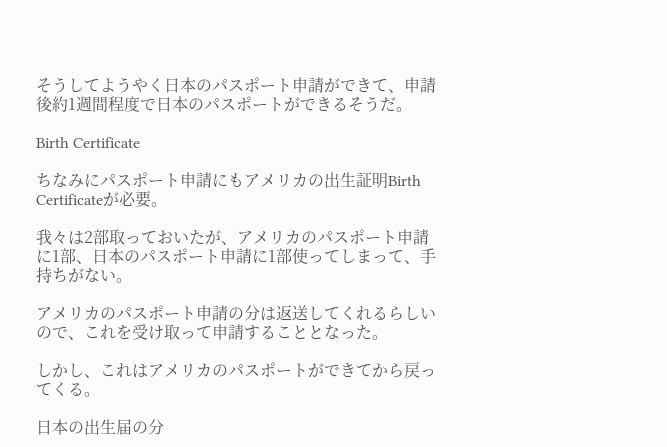そうしてようやく日本のパスポート申請ができて、申請後約1週間程度で日本のパスポートができるそうだ。

Birth Certificate

ちなみにパスポート申請にもアメリカの出生証明Birth Certificateが必要。

我々は2部取っておいたが、アメリカのパスポート申請に1部、日本のパスポート申請に1部使ってしまって、手持ちがない。

アメリカのパスポート申請の分は返送してくれるらしいので、これを受け取って申請することとなった。

しかし、これはアメリカのパスポートができてから戻ってくる。

日本の出生届の分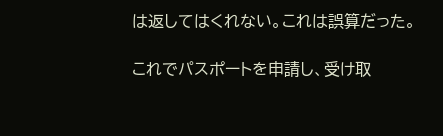は返してはくれない。これは誤算だった。

これでパスポートを申請し、受け取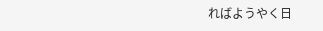ればようやく日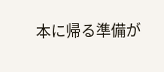本に帰る準備が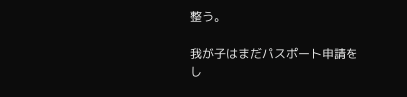整う。

我が子はまだパスポート申請をし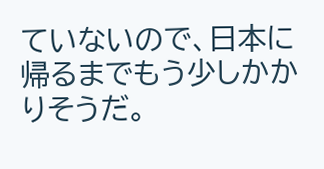ていないので、日本に帰るまでもう少しかかりそうだ。